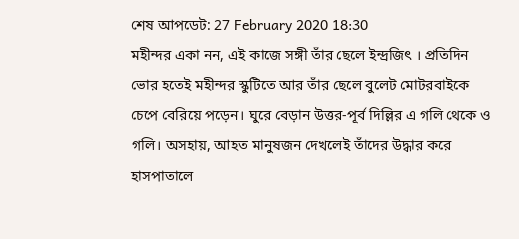শেষ আপডেট: 27 February 2020 18:30
মহীন্দর একা নন, এই কাজে সঙ্গী তাঁর ছেলে ইন্দ্রজিৎ । প্রতিদিন ভোর হতেই মহীন্দর স্কুটিতে আর তাঁর ছেলে বুলেট মোটরবাইকে চেপে বেরিয়ে পড়েন। ঘুরে বেড়ান উত্তর-পূর্ব দিল্লির এ গলি থেকে ও গলি। অসহায়, আহত মানুষজন দেখলেই তাঁদের উদ্ধার করে হাসপাতালে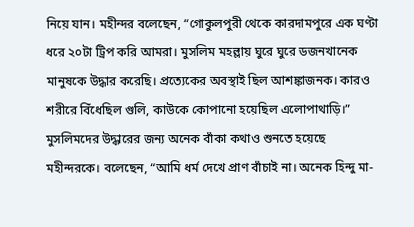নিয়ে যান। মহীন্দর বলেছেন, “গোকুলপুরী থেকে কারদামপুরে এক ঘণ্টা ধরে ২০টা ট্রিপ করি আমরা। মুসলিম মহল্লায় ঘুরে ঘুরে ডজনখানেক মানুষকে উদ্ধার করেছি। প্রত্যেকের অবস্থাই ছিল আশঙ্কাজনক। কারও শরীরে বিঁধেছিল গুলি, কাউকে কোপানো হয়েছিল এলোপাথাড়ি।” মুসলিমদের উদ্ধারের জন্য অনেক বাঁকা কথাও শুনতে হয়েছে মহীন্দরকে। বলেছেন, “আমি ধর্ম দেখে প্রাণ বাঁচাই না। অনেক হিন্দু মা-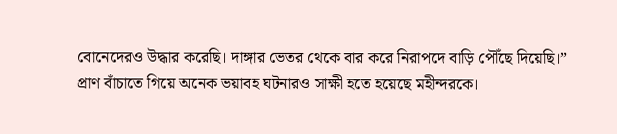বোনেদেরও উদ্ধার করেছি। দাঙ্গার ভেতর থেকে বার করে নিরাপদে বাড়ি পৌঁছে দিয়েছি।”
প্রাণ বাঁচাতে গিয়ে অনেক ভয়াবহ ঘটনারও সাক্ষী হতে হয়েছে মহীন্দরকে।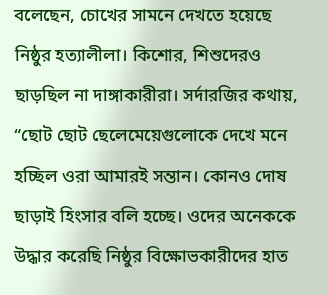বলেছেন, চোখের সামনে দেখতে হয়েছে নিষ্ঠুর হত্যালীলা। কিশোর, শিশুদেরও ছাড়ছিল না দাঙ্গাকারীরা। সর্দারজির কথায়, “ছোট ছোট ছেলেমেয়েগুলোকে দেখে মনে হচ্ছিল ওরা আমারই সন্তান। কোনও দোষ ছাড়াই হিংসার বলি হচ্ছে। ওদের অনেককে উদ্ধার করেছি নিষ্ঠুর বিক্ষোভকারীদের হাত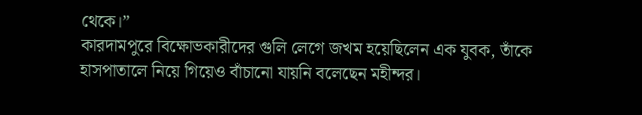থেকে।”
কারদামপুরে বিক্ষোভকারীদের গুলি লেগে জখম হয়েছিলেন এক যুবক, তাঁকে হাসপাতালে নিয়ে গিয়েও বাঁচানো যায়নি বলেছেন মহীন্দর।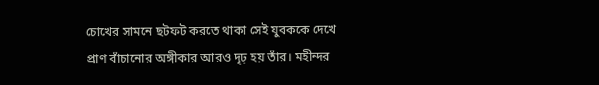চোখের সামনে ছটফট করতে থাকা সেই যুবককে দেখে প্রাণ বাঁচানোর অঙ্গীকার আরও দৃঢ় হয় তাঁর। মহীন্দর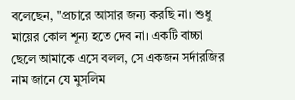বলেছেন, "প্রচারে আসার জন্য করছি না। শুধু মায়ের কোল শূন্য হতে দেব না। একটি বাচ্চা ছেলে আমাকে এসে বলল, সে একজন সর্দারজির নাম জানে যে মুসলিম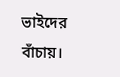ভাইদের বাঁচায়।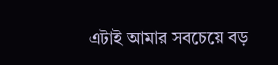এটাই আমার সবচেয়ে বড়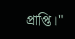প্রাপ্তি।"